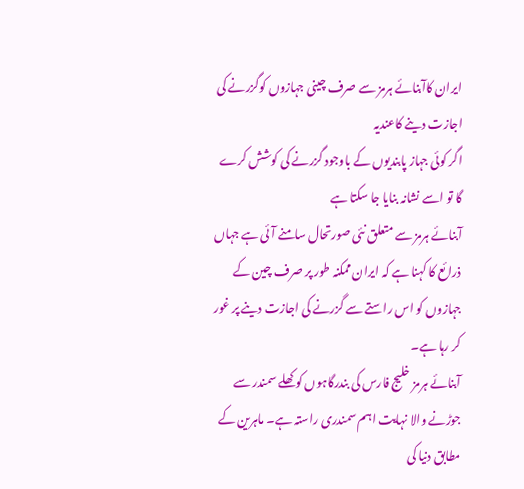ایران کاآبنائے ہرمز سے صرف چینی جہازوں کوگزرنے کی اجازت دینے کاعندیہ
اگر کوئی جہاز پابندیوں کے باوجود گزرنے کی کوشش کرے گا تو اسے نشانہ بنایا جا سکتا ہے
آبنائے ہرمز سے متعلق نئی صورتحال سامنے آئی ہے جہاں ذرائع کا کہنا ہے کہ ایران ممکنہ طور پر صرف چین کے جہازوں کو اس راستے سے گزرنے کی اجازت دینے پر غور کر رہا ہے۔
آبنائے ہرمز خلیج فارس کی بندرگاہوں کو کھلے سمندر سے جوڑنے والا نہایت اہم سمندری راستہ ہے۔ ماہرین کے مطابق دنیا کی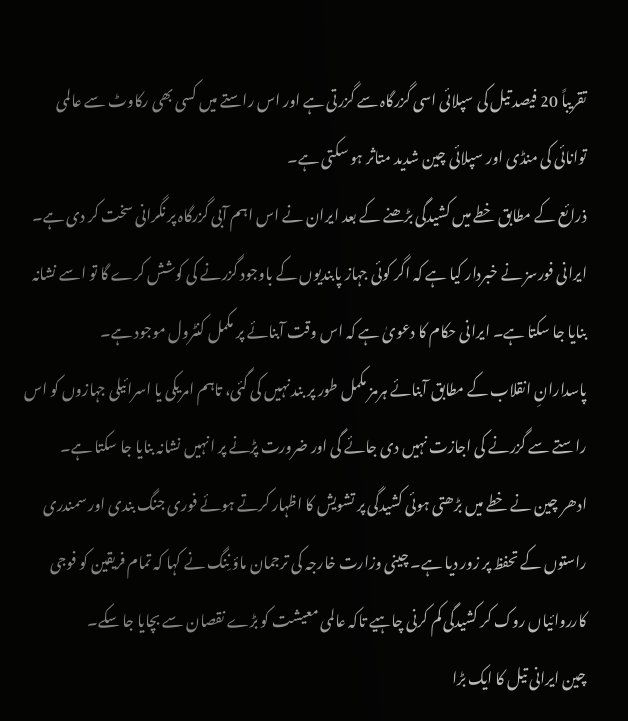تقریباً 20 فیصد تیل کی سپلائی اسی گزرگاہ سے گزرتی ہے اور اس راستے میں کسی بھی رکاوٹ سے عالمی توانائی کی منڈی اور سپلائی چین شدید متاثر ہو سکتی ہے۔
ذرائع کے مطابق خطے میں کشیدگی بڑھنے کے بعد ایران نے اس اہم آبی گزرگاہ پر نگرانی سخت کر دی ہے۔ ایرانی فورسز نے خبردار کیا ہے کہ اگر کوئی جہاز پابندیوں کے باوجود گزرنے کی کوشش کرے گا تو اسے نشانہ بنایا جا سکتا ہے۔ ایرانی حکام کا دعویٰ ہے کہ اس وقت آبنائے پر مکمل کنٹرول موجود ہے۔
پاسدارانِ انقلاب کے مطابق آبنائے ہرمز مکمل طور پر بند نہیں کی گئی، تاہم امریکی یا اسرائیلی جہازوں کو اس راستے سے گزرنے کی اجازت نہیں دی جائے گی اور ضرورت پڑنے پر انہیں نشانہ بنایا جا سکتا ہے۔
ادھر چین نے خطے میں بڑھتی ہوئی کشیدگی پر تشویش کا اظہار کرتے ہوئے فوری جنگ بندی اور سمندری راستوں کے تحفظ پر زور دیا ہے۔ چینی وزارت خارجہ کی ترجمان ماؤ نِنگ نے کہا کہ تمام فریقین کو فوجی کارروائیاں روک کر کشیدگی کم کرنی چاہیے تاکہ عالمی معیشت کو بڑے نقصان سے بچایا جا سکے۔
چین ایرانی تیل کا ایک بڑا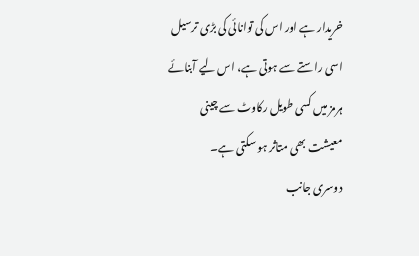خریدار ہے اور اس کی توانائی کی بڑی ترسیل اسی راستے سے ہوتی ہے، اس لیے آبنائے ہرمز میں کسی طویل رکاوٹ سے چینی معیشت بھی متاثر ہو سکتی ہے۔
دوسری جانب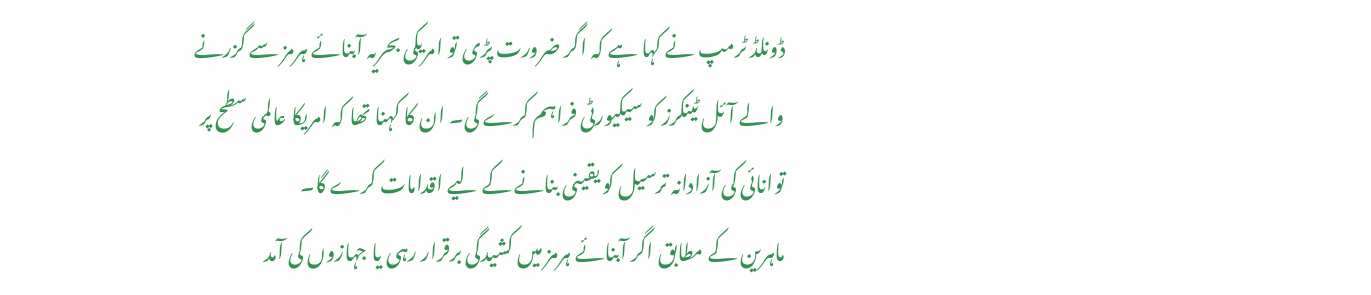ڈونلڈ ٹرمپ نے کہا ہے کہ اگر ضرورت پڑی تو امریکی بحریہ آبنائے ہرمز سے گزرنے والے آئل ٹینکرز کو سیکیورٹی فراہم کرے گی۔ ان کا کہنا تھا کہ امریکا عالمی سطح پر توانائی کی آزادانہ ترسیل کو یقینی بنانے کے لیے اقدامات کرے گا۔
ماہرین کے مطابق اگر آبنائے ہرمز میں کشیدگی برقرار رہی یا جہازوں کی آمد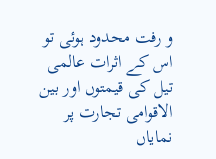و رفت محدود ہوئی تو اس کے اثرات عالمی تیل کی قیمتوں اور بین الاقوامی تجارت پر نمایاں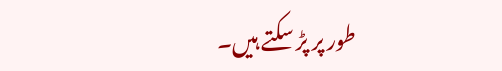طور پر پڑ سکتے ہیں۔